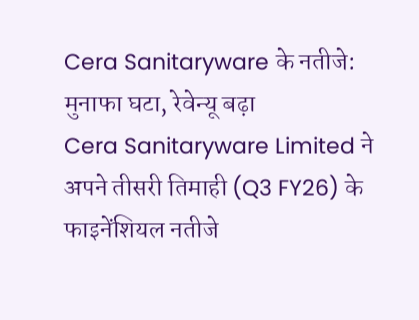Cera Sanitaryware के नतीजे: मुनाफा घटा, रेवेन्यू बढ़ा
Cera Sanitaryware Limited ने अपने तीसरी तिमाही (Q3 FY26) के फाइनेंशियल नतीजे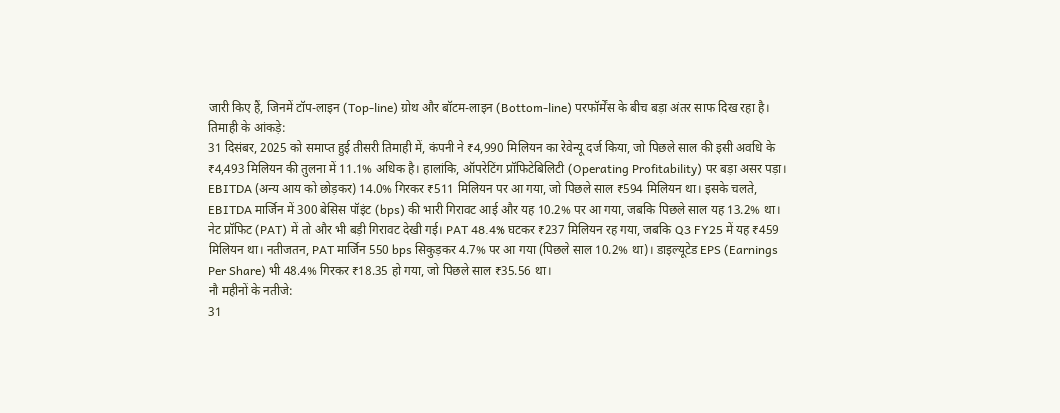जारी किए हैं, जिनमें टॉप-लाइन (Top-line) ग्रोथ और बॉटम-लाइन (Bottom-line) परफॉर्मेंस के बीच बड़ा अंतर साफ दिख रहा है।
तिमाही के आंकड़े:
31 दिसंबर, 2025 को समाप्त हुई तीसरी तिमाही में, कंपनी ने ₹4,990 मिलियन का रेवेन्यू दर्ज किया, जो पिछले साल की इसी अवधि के ₹4,493 मिलियन की तुलना में 11.1% अधिक है। हालांकि, ऑपरेटिंग प्रॉफिटेबिलिटी (Operating Profitability) पर बड़ा असर पड़ा। EBITDA (अन्य आय को छोड़कर) 14.0% गिरकर ₹511 मिलियन पर आ गया, जो पिछले साल ₹594 मिलियन था। इसके चलते, EBITDA मार्जिन में 300 बेसिस पॉइंट (bps) की भारी गिरावट आई और यह 10.2% पर आ गया, जबकि पिछले साल यह 13.2% था।
नेट प्रॉफिट (PAT) में तो और भी बड़ी गिरावट देखी गई। PAT 48.4% घटकर ₹237 मिलियन रह गया, जबकि Q3 FY25 में यह ₹459 मिलियन था। नतीजतन, PAT मार्जिन 550 bps सिकुड़कर 4.7% पर आ गया (पिछले साल 10.2% था)। डाइल्यूटेड EPS (Earnings Per Share) भी 48.4% गिरकर ₹18.35 हो गया, जो पिछले साल ₹35.56 था।
नौ महीनों के नतीजे:
31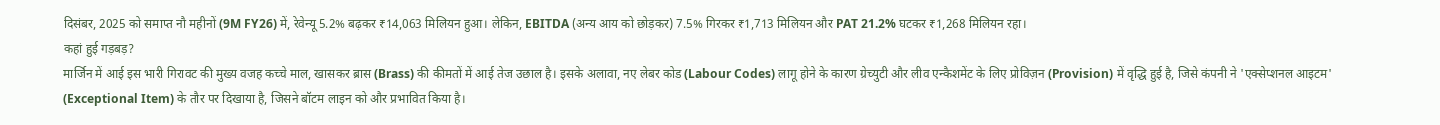दिसंबर, 2025 को समाप्त नौ महीनों (9M FY26) में, रेवेन्यू 5.2% बढ़कर ₹14,063 मिलियन हुआ। लेकिन, EBITDA (अन्य आय को छोड़कर) 7.5% गिरकर ₹1,713 मिलियन और PAT 21.2% घटकर ₹1,268 मिलियन रहा।
कहां हुई गड़बड़?
मार्जिन में आई इस भारी गिरावट की मुख्य वजह कच्चे माल, खासकर ब्रास (Brass) की कीमतों में आई तेज उछाल है। इसके अलावा, नए लेबर कोड (Labour Codes) लागू होने के कारण ग्रेच्युटी और लीव एन्कैशमेंट के लिए प्रोविज़न (Provision) में वृद्धि हुई है, जिसे कंपनी ने 'एक्सेप्शनल आइटम' (Exceptional Item) के तौर पर दिखाया है, जिसने बॉटम लाइन को और प्रभावित किया है।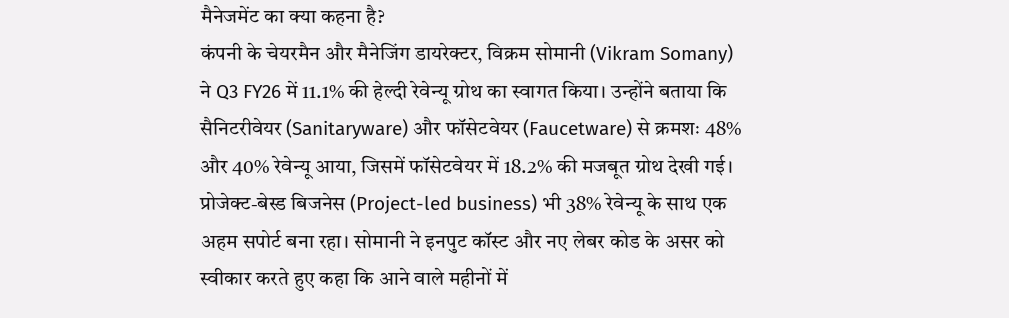मैनेजमेंट का क्या कहना है?
कंपनी के चेयरमैन और मैनेजिंग डायरेक्टर, विक्रम सोमानी (Vikram Somany) ने Q3 FY26 में 11.1% की हेल्दी रेवेन्यू ग्रोथ का स्वागत किया। उन्होंने बताया कि सैनिटरीवेयर (Sanitaryware) और फॉसेटवेयर (Faucetware) से क्रमशः 48% और 40% रेवेन्यू आया, जिसमें फॉसेटवेयर में 18.2% की मजबूत ग्रोथ देखी गई। प्रोजेक्ट-बेस्ड बिजनेस (Project-led business) भी 38% रेवेन्यू के साथ एक अहम सपोर्ट बना रहा। सोमानी ने इनपुट कॉस्ट और नए लेबर कोड के असर को स्वीकार करते हुए कहा कि आने वाले महीनों में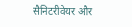सैनिटरीवेयर और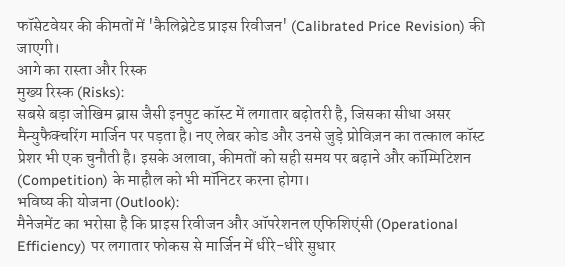फॉसेटवेयर की कीमतों में 'कैलिब्रेटेड प्राइस रिवीजन' (Calibrated Price Revision) की जाएगी।
आगे का रास्ता और रिस्क
मुख्य रिस्क (Risks):
सबसे बड़ा जोखिम ब्रास जैसी इनपुट कॉस्ट में लगातार बढ़ोतरी है, जिसका सीधा असर मैन्युफैक्चरिंग मार्जिन पर पड़ता है। नए लेबर कोड और उनसे जुड़े प्रोविज़न का तत्काल कॉस्ट प्रेशर भी एक चुनौती है। इसके अलावा, कीमतों को सही समय पर बढ़ाने और कॉम्पिटिशन (Competition) के माहौल को भी मॉनिटर करना होगा।
भविष्य की योजना (Outlook):
मैनेजमेंट का भरोसा है कि प्राइस रिवीजन और ऑपरेशनल एफिशिएंसी (Operational Efficiency) पर लगातार फोकस से मार्जिन में धीरे-धीरे सुधार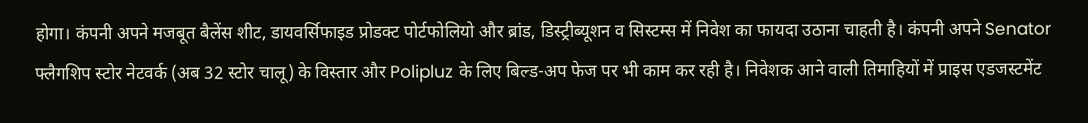होगा। कंपनी अपने मजबूत बैलेंस शीट, डायवर्सिफाइड प्रोडक्ट पोर्टफोलियो और ब्रांड, डिस्ट्रीब्यूशन व सिस्टम्स में निवेश का फायदा उठाना चाहती है। कंपनी अपने Senator फ्लैगशिप स्टोर नेटवर्क (अब 32 स्टोर चालू) के विस्तार और Polipluz के लिए बिल्ड-अप फेज पर भी काम कर रही है। निवेशक आने वाली तिमाहियों में प्राइस एडजस्टमेंट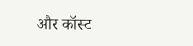और कॉस्ट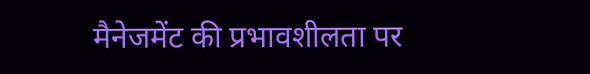मैनेजमेंट की प्रभावशीलता पर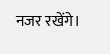नजर रखेंगे।